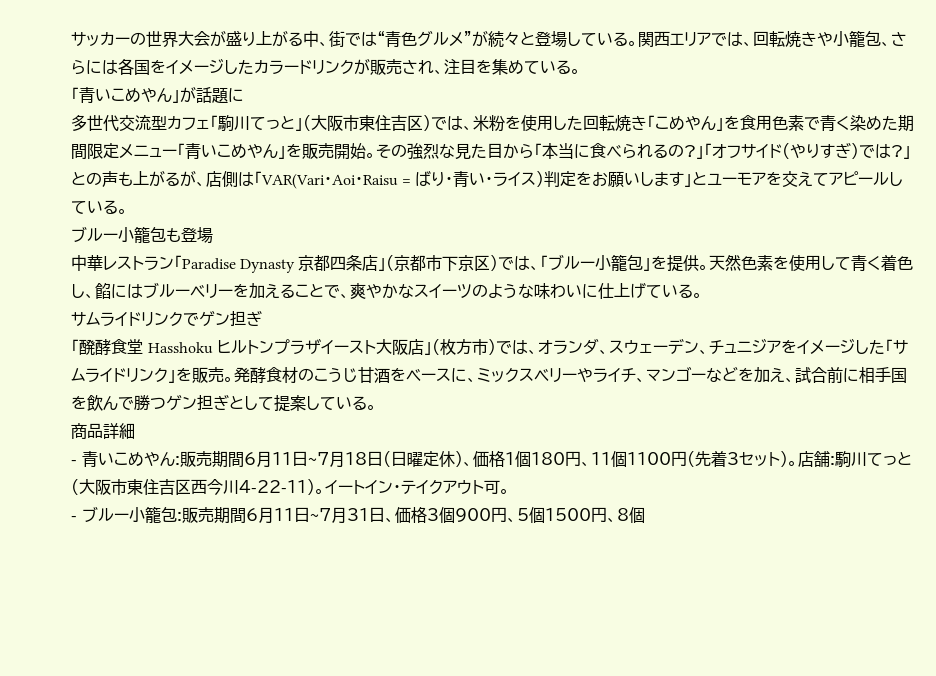サッカーの世界大会が盛り上がる中、街では“青色グルメ”が続々と登場している。関西エリアでは、回転焼きや小籠包、さらには各国をイメージしたカラードリンクが販売され、注目を集めている。
「青いこめやん」が話題に
多世代交流型カフェ「駒川てっと」(大阪市東住吉区)では、米粉を使用した回転焼き「こめやん」を食用色素で青く染めた期間限定メニュー「青いこめやん」を販売開始。その強烈な見た目から「本当に食べられるの?」「オフサイド(やりすぎ)では?」との声も上がるが、店側は「VAR(Vari・Aoi・Raisu = ばり・青い・ライス)判定をお願いします」とユーモアを交えてアピールしている。
ブルー小籠包も登場
中華レストラン「Paradise Dynasty 京都四条店」(京都市下京区)では、「ブルー小籠包」を提供。天然色素を使用して青く着色し、餡にはブルーベリーを加えることで、爽やかなスイーツのような味わいに仕上げている。
サムライドリンクでゲン担ぎ
「醗酵食堂 Hasshoku ヒルトンプラザイースト大阪店」(枚方市)では、オランダ、スウェーデン、チュニジアをイメージした「サムライドリンク」を販売。発酵食材のこうじ甘酒をベースに、ミックスベリーやライチ、マンゴーなどを加え、試合前に相手国を飲んで勝つゲン担ぎとして提案している。
商品詳細
- 青いこめやん:販売期間6月11日~7月18日(日曜定休)、価格1個180円、11個1100円(先着3セット)。店舗:駒川てっと(大阪市東住吉区西今川4-22-11)。イートイン・テイクアウト可。
- ブルー小籠包:販売期間6月11日~7月31日、価格3個900円、5個1500円、8個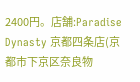2400円。店舗:Paradise Dynasty 京都四条店(京都市下京区奈良物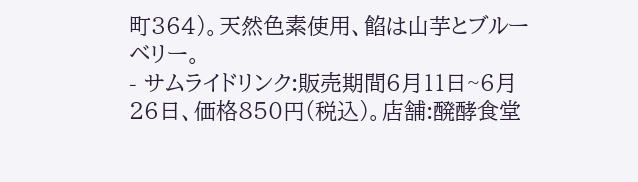町364)。天然色素使用、餡は山芋とブルーベリー。
- サムライドリンク:販売期間6月11日~6月26日、価格850円(税込)。店舗:醗酵食堂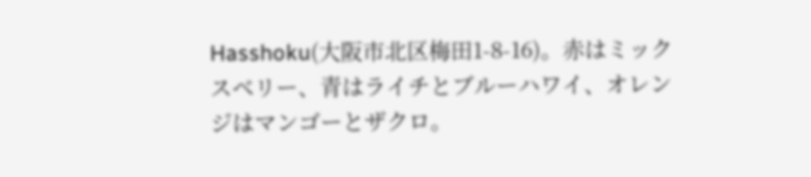Hasshoku(大阪市北区梅田1-8-16)。赤はミックスベリー、青はライチとブルーハワイ、オレンジはマンゴーとザクロ。